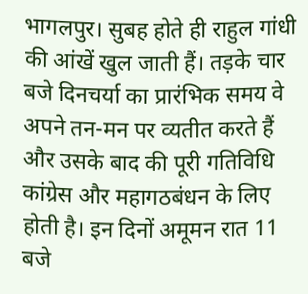भागलपुर। सुबह होते ही राहुल गांधी की आंखें खुल जाती हैं। तड़के चार बजे दिनचर्या का प्रारंभिक समय वे अपने तन-मन पर व्यतीत करते हैं और उसके बाद की पूरी गतिविधि कांग्रेस और महागठबंधन के लिए होती है। इन दिनों अमूमन रात 11 बजे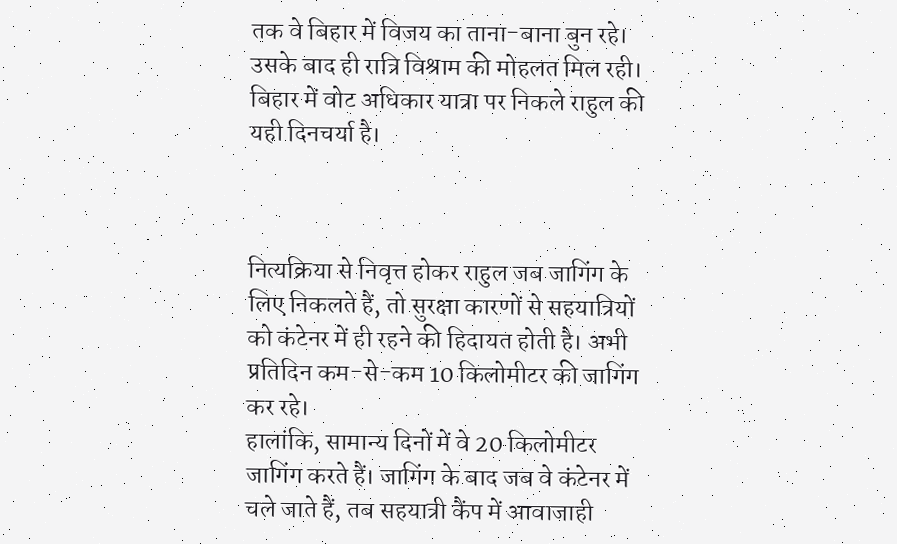तक वे बिहार में विजय का ताना-बाना बुन रहे। उसके बाद ही रात्रि विश्राम की मोहलत मिल रही। बिहार में वोट अधिकार यात्रा पर निकले राहुल की यही दिनचर्या है।



नित्यक्रिया से निवृत्त होकर राहुल जब जागिंग के लिए निकलते हैं, तो सुरक्षा कारणों से सहयात्रियों को कंटेनर में ही रहने की हिदायत होती है। अभी प्रतिदिन कम-से-कम 10 किलोमीटर की जागिंग कर रहे।
हालांकि, सामान्य दिनों में वे 20 किलोमीटर जागिंग करते हैं। जागिंग के बाद जब वे कंटेनर में चले जाते हैं, तब सहयात्री कैंप में आवाजाही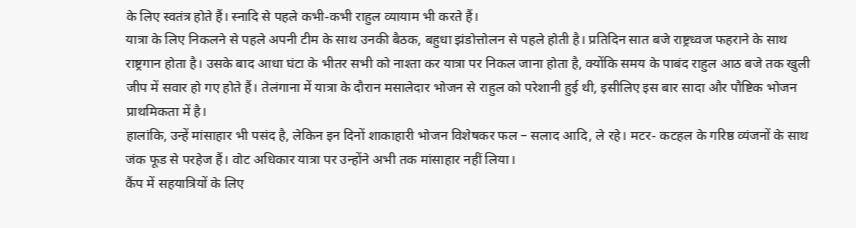के लिए स्वतंत्र होते हैं। स्नादि से पहले कभी-कभी राहुल व्यायाम भी करते हैं।
यात्रा के लिए निकलने से पहले अपनी टीम के साथ उनकी बैठक, बहुधा झंडोत्तोलन से पहले होती है। प्रतिदिन सात बजे राष्ट्रध्वज फहराने के साथ राष्ट्रगान होता है। उसके बाद आधा घंटा के भीतर सभी को नाश्ता कर यात्रा पर निकल जाना होता है, क्योंकि समय के पाबंद राहुल आठ बजे तक खुली जीप में सवार हो गए होते हैं। तेलंगाना में यात्रा के दौरान मसालेदार भोजन से राहुल को परेशानी हुई थी, इसीलिए इस बार सादा और पौष्टिक भोजन प्राथमिकता में है।
हालांकि, उन्हें मांसाहार भी पसंद है, लेकिन इन दिनों शाकाहारी भोजन विशेषकर फल – सलाद आदि, ले रहे। मटर- कटहल के गरिष्ठ व्यंजनों के साथ जंक फूड से परहेज हैं। वोट अधिकार यात्रा पर उन्होंने अभी तक मांसाहार नहीं लिया।
कैंप में सहयात्रियों के लिए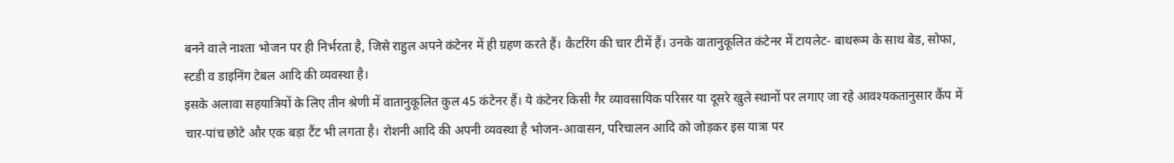बनने वाले नाश्ता भोजन पर ही निर्भरता है, जिसे राहुल अपने कंटेनर में ही ग्रहण करते हैं। कैटरिंग की चार टीमें हैं। उनके वातानुकूलित कंटेनर में टायलेट- बाथरूम के साथ बेड, सोफा, स्टडी व डाइनिंग टेबल आदि की व्यवस्था है।
इसके अलावा सहयात्रियों के लिए तीन श्रेणी में वातानुकूलित कुल 45 कंटेनर हैं। ये कंटेनर किसी गैर व्यावसायिक परिसर या दूसरे खुले स्थानों पर लगाए जा रहे आवश्यकतानुसार कैंप में चार-पांच छोटे और एक बड़ा टैंट भी लगता है। रोशनी आदि की अपनी व्यवस्था है भोजन-आवासन, परिचालन आदि को जोड़कर इस यात्रा पर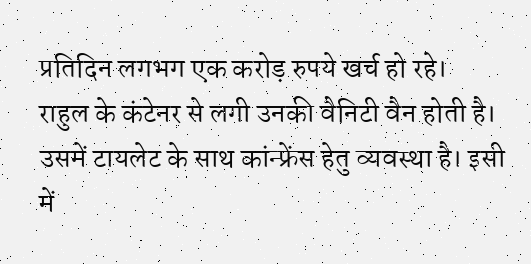प्रतिदिन लगभग एक करोड़ रुपये खर्च हो रहे।
राहुल के कंटेनर से लगी उनकी वैनिटी वैन होती है। उसमें टायलेट के साथ कांन्फ्रेंस हेतु व्यवस्था है। इसी में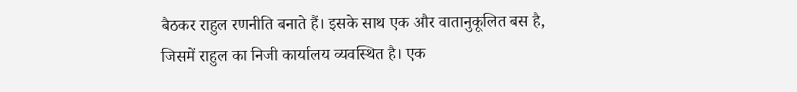बैठकर राहुल रणनीति बनाते हैं। इसके साथ एक और वातानुकूलित बस है, जिसमें राहुल का निजी कार्यालय व्यवस्थित है। एक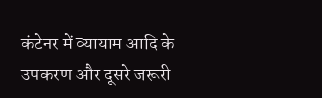कंटेनर में व्यायाम आदि के उपकरण और दूसरे जरूरी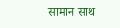सामान साथ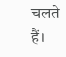चलते हैं।